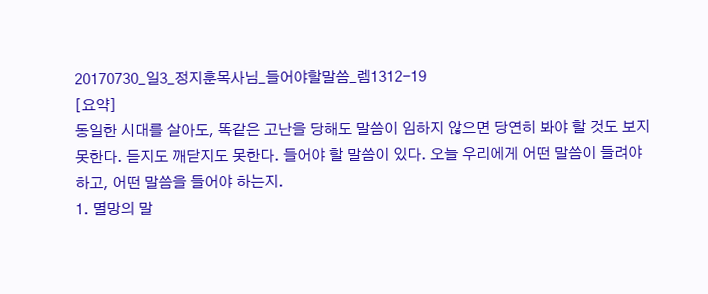20170730_일3_정지훈목사님_들어야할말씀_렘1312-19
[요약]
동일한 시대를 살아도, 똑같은 고난을 당해도 말씀이 임하지 않으면 당연히 봐야 할 것도 보지 못한다. 듣지도 깨닫지도 못한다. 들어야 할 말씀이 있다. 오늘 우리에게 어떤 말씀이 들려야 하고, 어떤 말씀을 들어야 하는지.
1. 멸망의 말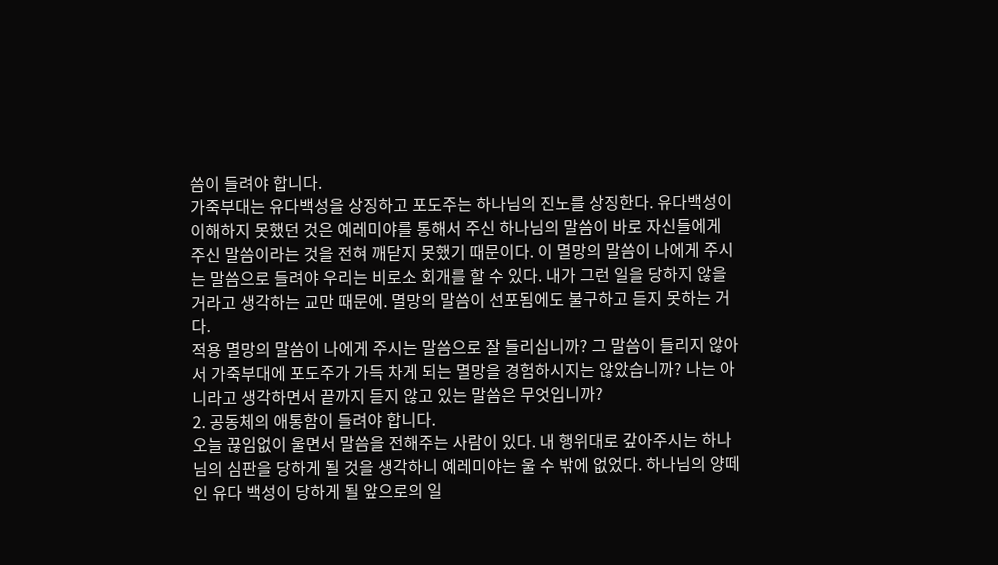씀이 들려야 합니다.
가죽부대는 유다백성을 상징하고 포도주는 하나님의 진노를 상징한다. 유다백성이 이해하지 못했던 것은 예레미야를 통해서 주신 하나님의 말씀이 바로 자신들에게 주신 말씀이라는 것을 전혀 깨닫지 못했기 때문이다. 이 멸망의 말씀이 나에게 주시는 말씀으로 들려야 우리는 비로소 회개를 할 수 있다. 내가 그런 일을 당하지 않을 거라고 생각하는 교만 때문에. 멸망의 말씀이 선포됨에도 불구하고 듣지 못하는 거다.
적용 멸망의 말씀이 나에게 주시는 말씀으로 잘 들리십니까? 그 말씀이 들리지 않아서 가죽부대에 포도주가 가득 차게 되는 멸망을 경험하시지는 않았습니까? 나는 아니라고 생각하면서 끝까지 듣지 않고 있는 말씀은 무엇입니까?
2. 공동체의 애통함이 들려야 합니다.
오늘 끊임없이 울면서 말씀을 전해주는 사람이 있다. 내 행위대로 갚아주시는 하나님의 심판을 당하게 될 것을 생각하니 예레미야는 울 수 밖에 없었다. 하나님의 양떼인 유다 백성이 당하게 될 앞으로의 일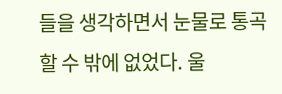들을 생각하면서 눈물로 통곡할 수 밖에 없었다. 울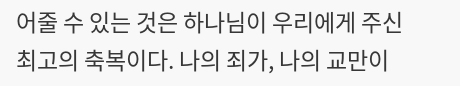어줄 수 있는 것은 하나님이 우리에게 주신 최고의 축복이다. 나의 죄가, 나의 교만이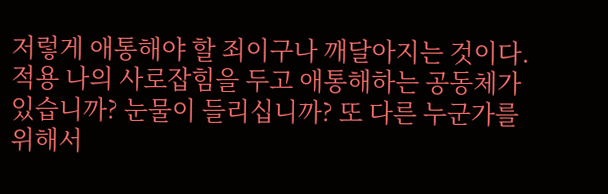저렇게 애통해야 할 죄이구나 깨달아지는 것이다.
적용 나의 사로잡힘을 두고 애통해하는 공동체가 있습니까? 눈물이 들리십니까? 또 다른 누군가를 위해서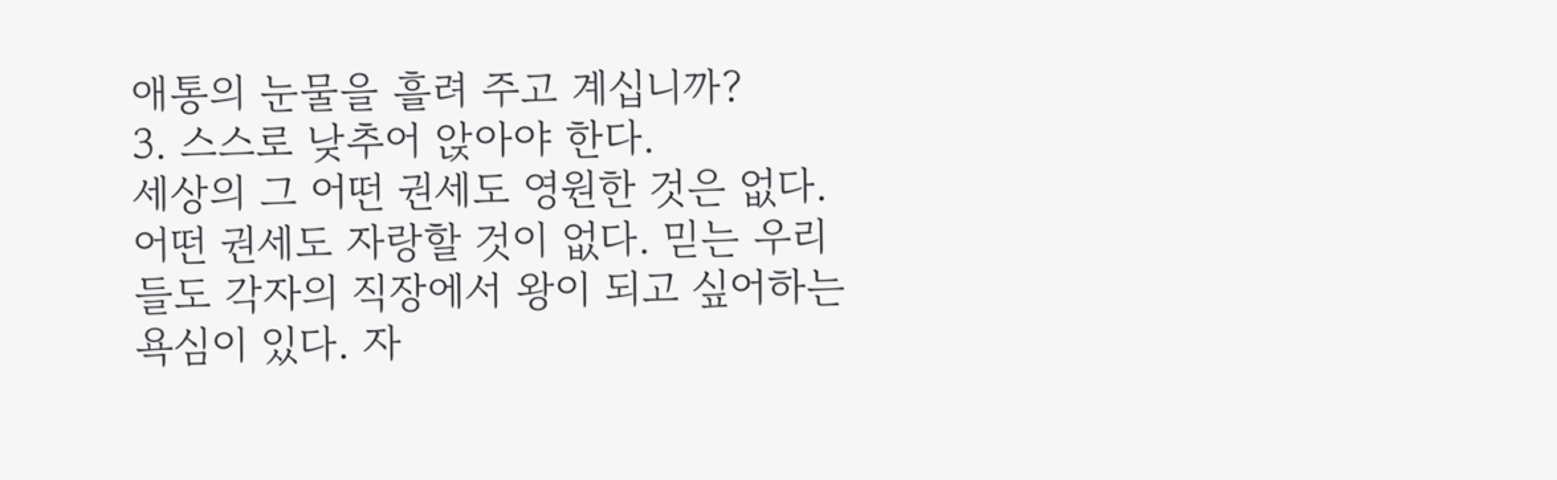애통의 눈물을 흘려 주고 계십니까?
3. 스스로 낮추어 앉아야 한다.
세상의 그 어떤 권세도 영원한 것은 없다. 어떤 권세도 자랑할 것이 없다. 믿는 우리들도 각자의 직장에서 왕이 되고 싶어하는 욕심이 있다. 자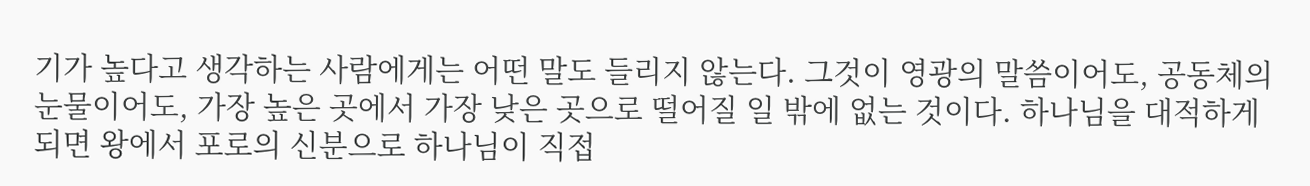기가 높다고 생각하는 사람에게는 어떤 말도 들리지 않는다. 그것이 영광의 말씀이어도, 공동체의 눈물이어도, 가장 높은 곳에서 가장 낮은 곳으로 떨어질 일 밖에 없는 것이다. 하나님을 대적하게 되면 왕에서 포로의 신분으로 하나님이 직접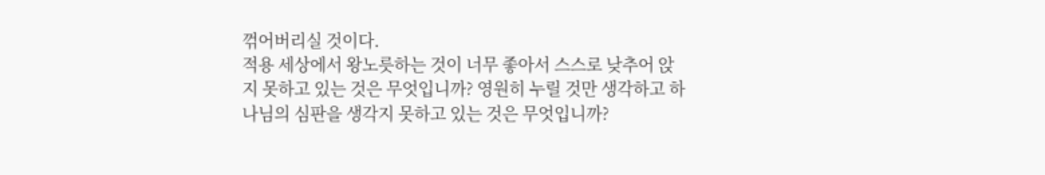꺾어버리실 것이다.
적용 세상에서 왕노릇하는 것이 너무 좋아서 스스로 낮추어 앉지 못하고 있는 것은 무엇입니까? 영원히 누릴 것만 생각하고 하나님의 심판을 생각지 못하고 있는 것은 무엇입니까?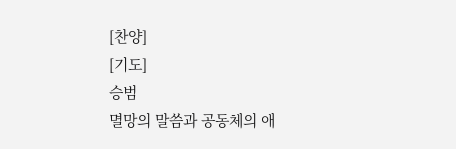[찬양]
[기도]
승범
멸망의 말씀과 공동체의 애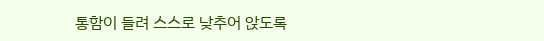통함이 들려 스스로 낮추어 앉도록